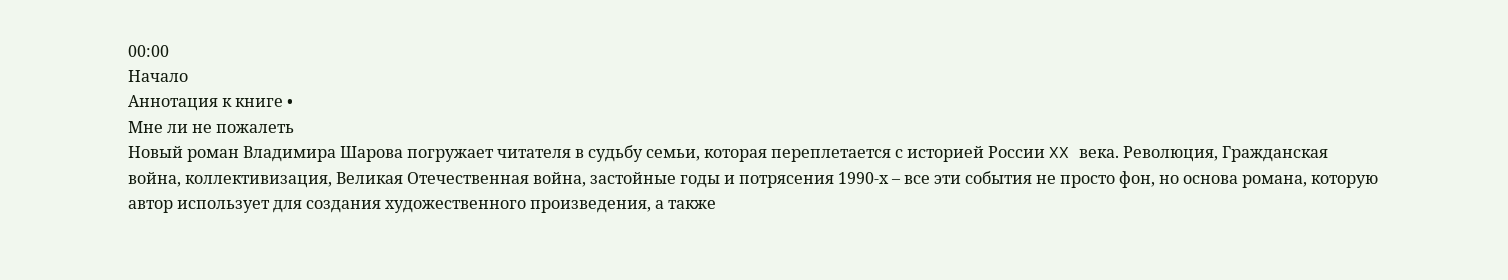00:00
Начало
Аннотация к книге •
Мне ли не пожалеть
Новый роман Владимира Шарова погружает читателя в судьбу семьи, которая переплетается с историей России XX века. Революция, Гражданская война, коллективизация, Великая Отечественная война, застойные годы и потрясения 1990-х – все эти события не просто фон, но основа романа, которую автор использует для создания художественного произведения, а также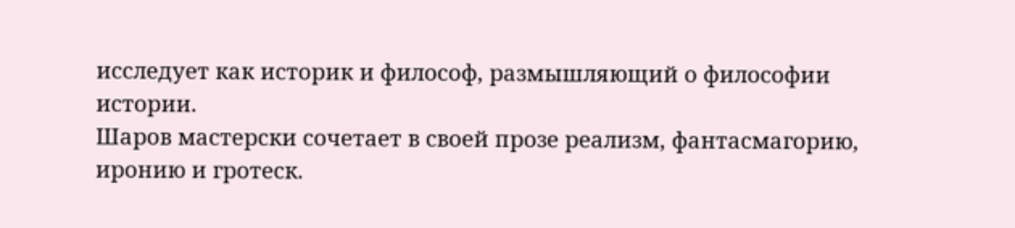исследует как историк и философ, размышляющий о философии истории.
Шаров мастерски сочетает в своей прозе реализм, фантасмагорию, иронию и гротеск.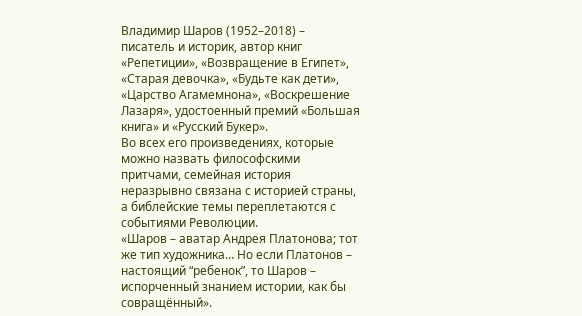Владимир Шаров (1952–2018) – писатель и историк, автор книг «Репетиции», «Возвращение в Египет», «Старая девочка», «Будьте как дети», «Царство Агамемнона», «Воскрешение Лазаря», удостоенный премий «Большая книга» и «Русский Букер».
Во всех его произведениях, которые можно назвать философскими притчами, семейная история неразрывно связана с историей страны, а библейские темы переплетаются с событиями Революции.
«Шаров – аватар Андрея Платонова; тот же тип художника… Но если Платонов – настоящий “ребенок”, то Шаров – испорченный знанием истории, как бы совращённый».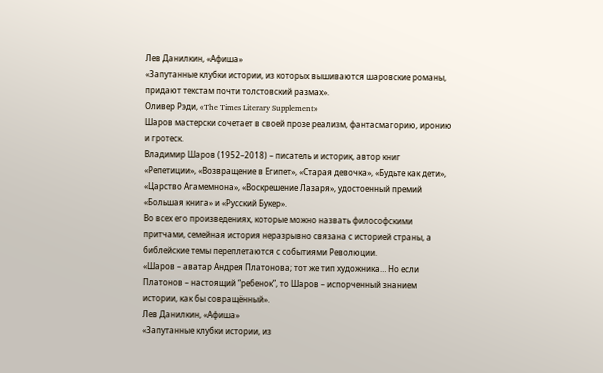Лев Данилкин, «Афиша»
«Запутанные клубки истории, из которых вышиваются шаровские романы, придают текстам почти толстовский размах».
Оливер Рэди, «The Times Literary Supplement»
Шаров мастерски сочетает в своей прозе реализм, фантасмагорию, иронию и гротеск.
Владимир Шаров (1952–2018) – писатель и историк, автор книг «Репетиции», «Возвращение в Египет», «Старая девочка», «Будьте как дети», «Царство Агамемнона», «Воскрешение Лазаря», удостоенный премий «Большая книга» и «Русский Букер».
Во всех его произведениях, которые можно назвать философскими притчами, семейная история неразрывно связана с историей страны, а библейские темы переплетаются с событиями Революции.
«Шаров – аватар Андрея Платонова; тот же тип художника… Но если Платонов – настоящий “ребенок”, то Шаров – испорченный знанием истории, как бы совращённый».
Лев Данилкин, «Афиша»
«Запутанные клубки истории, из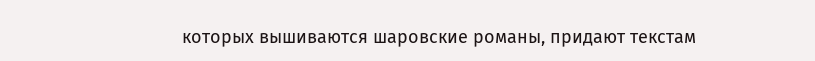которых вышиваются шаровские романы, придают текстам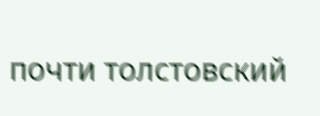почти толстовский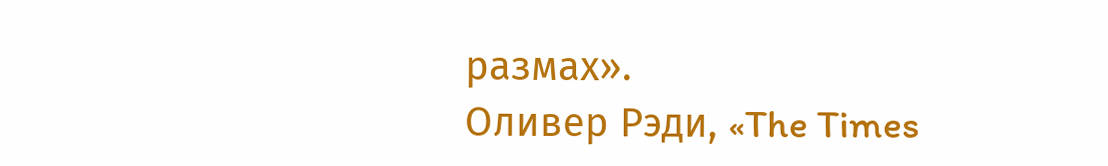размах».
Оливер Рэди, «The Times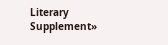Literary Supplement»